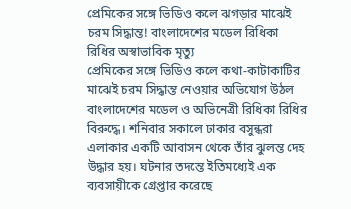প্রেমিকের সঙ্গে ভিডিও কলে ঝগড়ার মাঝেই চরম সিদ্ধান্ত! বাংলাদেশের মডেল রিধিকা রিধির অস্বাভাবিক মৃত্যু
প্রেমিকের সঙ্গে ভিডিও কলে কথা-কাটাকাটির মাঝেই চরম সিদ্ধান্ত নেওয়ার অভিযোগ উঠল বাংলাদেশের মডেল ও অভিনেত্রী রিধিকা রিধির বিরুদ্ধে। শনিবার সকালে ঢাকার বসুন্ধরা এলাকার একটি আবাসন থেকে তাঁর ঝুলন্ত দেহ উদ্ধার হয়। ঘটনার তদন্তে ইতিমধ্যেই এক ব্যবসায়ীকে গ্রেপ্তার করেছে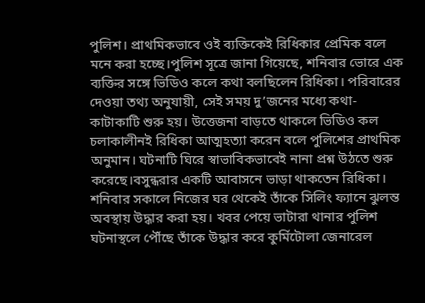পুলিশ। প্রাথমিকভাবে ওই ব্যক্তিকেই রিধিকার প্রেমিক বলে মনে করা হচ্ছে।পুলিশ সূত্রে জানা গিয়েছে, শনিবার ভোরে এক ব্যক্তির সঙ্গে ভিডিও কলে কথা বলছিলেন রিধিকা। পরিবারের দেওয়া তথ্য অনুযায়ী, সেই সময় দু’জনের মধ্যে কথা-কাটাকাটি শুরু হয়। উত্তেজনা বাড়তে থাকলে ভিডিও কল চলাকালীনই রিধিকা আত্মহত্যা করেন বলে পুলিশের প্রাথমিক অনুমান। ঘটনাটি ঘিরে স্বাভাবিকভাবেই নানা প্রশ্ন উঠতে শুরু করেছে।বসুন্ধরার একটি আবাসনে ভাড়া থাকতেন রিধিকা। শনিবার সকালে নিজের ঘর থেকেই তাঁকে সিলিং ফ্যানে ঝুলন্ত অবস্থায় উদ্ধার করা হয়। খবর পেয়ে ভাটারা থানার পুলিশ ঘটনাস্থলে পৌঁছে তাঁকে উদ্ধার করে কুর্মিটোলা জেনারেল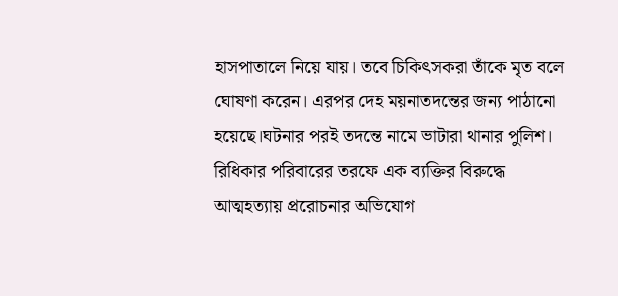হাসপাতালে নিয়ে যায়। তবে চিকিৎসকরা তাঁকে মৃত বলে ঘোষণা করেন। এরপর দেহ ময়নাতদন্তের জন্য পাঠানো হয়েছে।ঘটনার পরই তদন্তে নামে ভাটারা থানার পুলিশ। রিধিকার পরিবারের তরফে এক ব্যক্তির বিরুদ্ধে আত্মহত্যায় প্ররোচনার অভিযোগ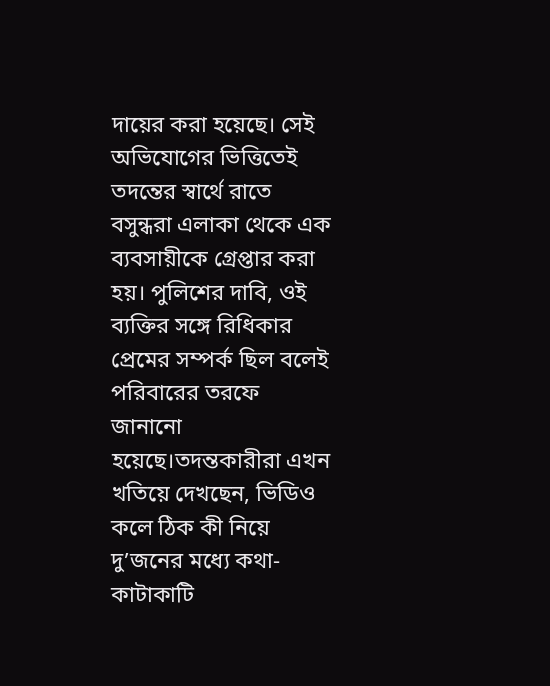দায়ের করা হয়েছে। সেই অভিযোগের ভিত্তিতেই তদন্তের স্বার্থে রাতে বসুন্ধরা এলাকা থেকে এক ব্যবসায়ীকে গ্রেপ্তার করা হয়। পুলিশের দাবি, ওই ব্যক্তির সঙ্গে রিধিকার প্রেমের সম্পর্ক ছিল বলেই পরিবারের তরফে জানানো হয়েছে।তদন্তকারীরা এখন খতিয়ে দেখছেন, ভিডিও কলে ঠিক কী নিয়ে দু’জনের মধ্যে কথা-কাটাকাটি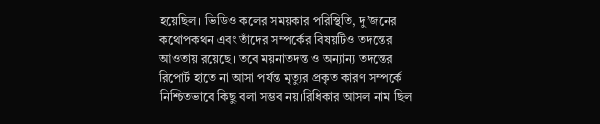হয়েছিল। ভিডিও কলের সময়কার পরিস্থিতি, দু’জনের কথোপকথন এবং তাঁদের সম্পর্কের বিষয়টিও তদন্তের আওতায় রয়েছে। তবে ময়নাতদন্ত ও অন্যান্য তদন্তের রিপোর্ট হাতে না আসা পর্যন্ত মৃত্যুর প্রকৃত কারণ সম্পর্কে নিশ্চিতভাবে কিছু বলা সম্ভব নয়।রিধিকার আসল নাম ছিল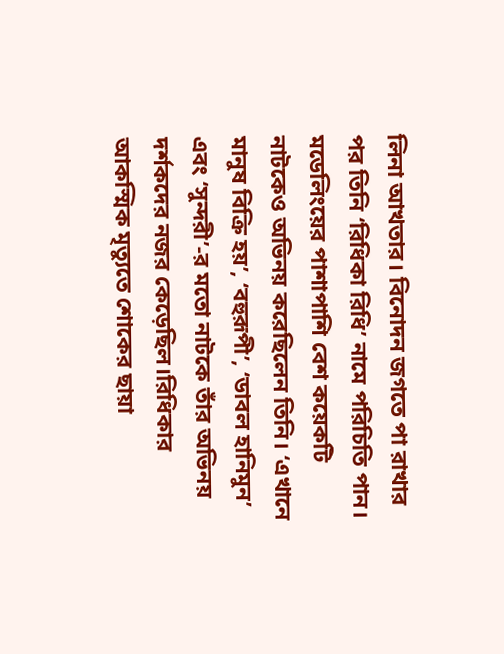লিনা আখতার। বিনোদন জগতে পা রাখার পর তিনি ‘রিধিকা রিধি’ নামে পরিচিতি পান। মডেলিংয়ের পাশাপাশি বেশ কয়েকটি নাটকেও অভিনয় করেছিলেন তিনি। ‘এখানে মানুষ বিক্রি হয়’, ‘বহুরূপী’, ‘ডাবল হানিমুন’ এবং ‘সুন্দরী’-র মতো নাটকে তাঁর অভিনয় দর্শকদের নজর কেড়েছিল।রিধিকার আকস্মিক মৃত্যুতে শোকের ছায়া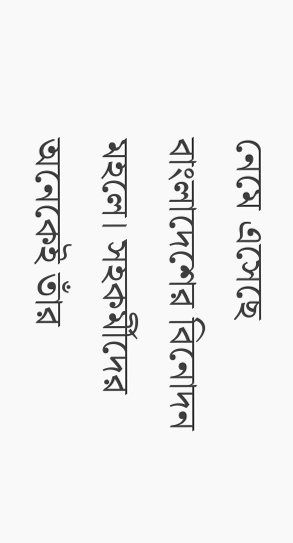নেমে এসেছে বাংলাদেশের বিনোদন মহলে। সহকর্মীদের অনেকেই তাঁর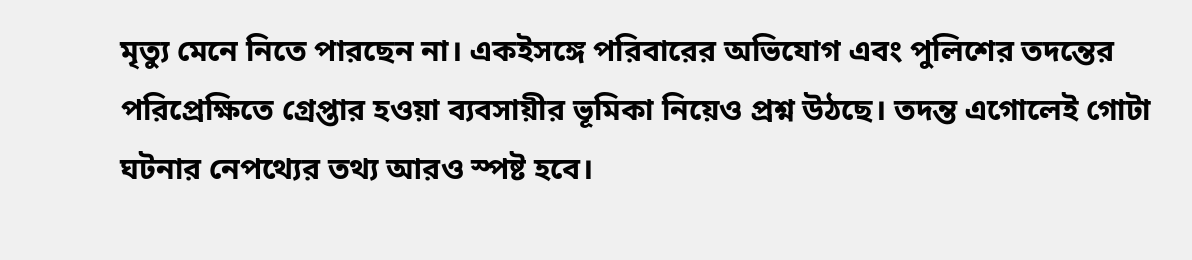মৃত্যু মেনে নিতে পারছেন না। একইসঙ্গে পরিবারের অভিযোগ এবং পুলিশের তদন্তের পরিপ্রেক্ষিতে গ্রেপ্তার হওয়া ব্যবসায়ীর ভূমিকা নিয়েও প্রশ্ন উঠছে। তদন্ত এগোলেই গোটা ঘটনার নেপথ্যের তথ্য আরও স্পষ্ট হবে।